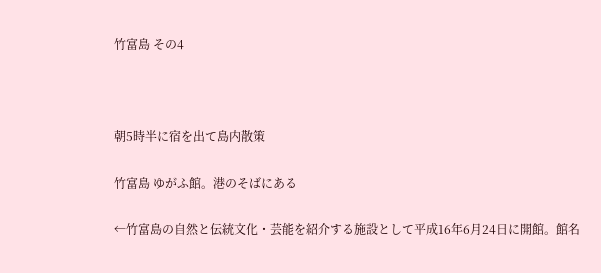竹富島 その4



朝5時半に宿を出て島内散策

竹富島 ゆがふ館。港のそばにある

←竹富島の自然と伝統文化・芸能を紹介する施設として平成16年6月24日に開館。館名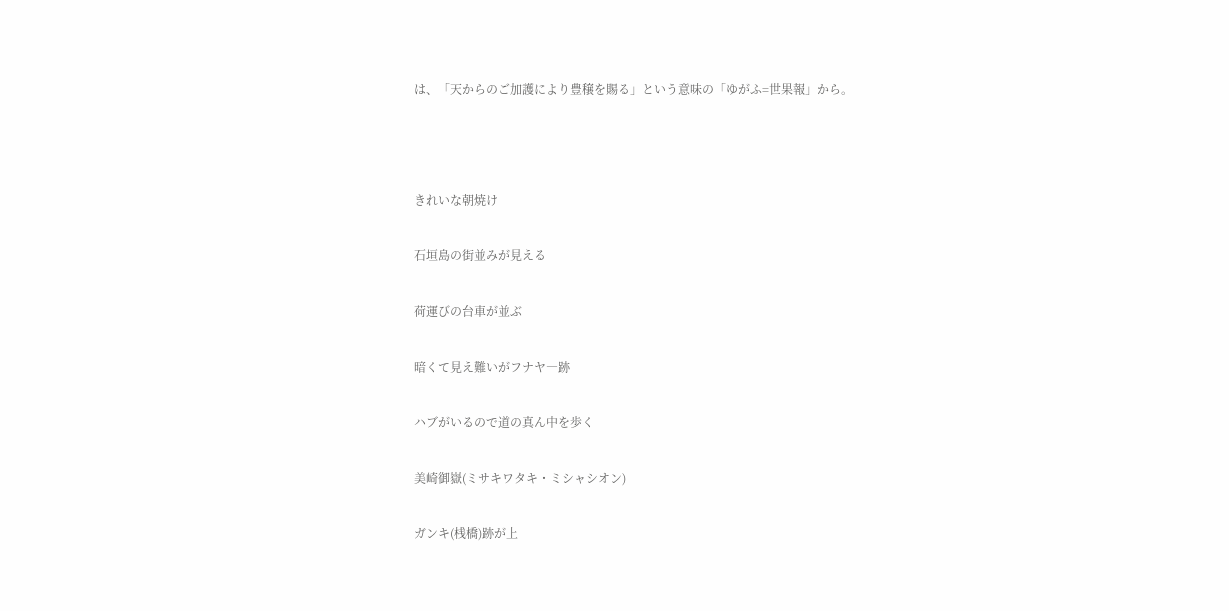は、「天からのご加護により豊穣を賜る」という意味の「ゆがふ=世果報」から。



きれいな朝焼け

石垣島の街並みが見える

荷運びの台車が並ぶ

暗くて見え難いがフナヤ―跡

ハブがいるので道の真ん中を歩く

美崎御嶽(ミサキワタキ・ミシャシオン)

ガンキ(桟橋)跡が上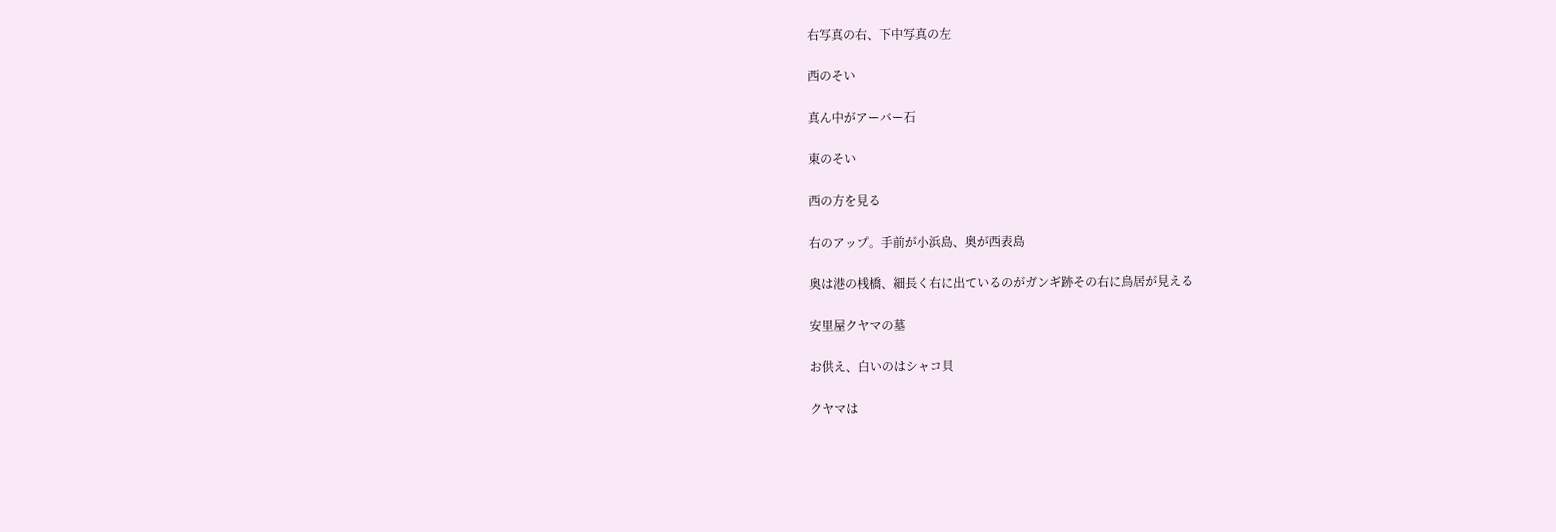右写真の右、下中写真の左

西のそい

真ん中がアーバー石

東のそい

西の方を見る

右のアップ。手前が小浜島、奥が西表島

奥は港の桟橋、細長く右に出ているのがガンギ跡その右に鳥居が見える

安里屋クヤマの墓

お供え、白いのはシャコ貝

クヤマは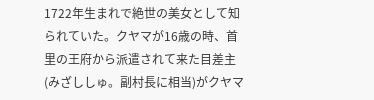1722年生まれで絶世の美女として知られていた。クヤマが16歳の時、首里の王府から派遣されて来た目差主(みざししゅ。副村長に相当)がクヤマ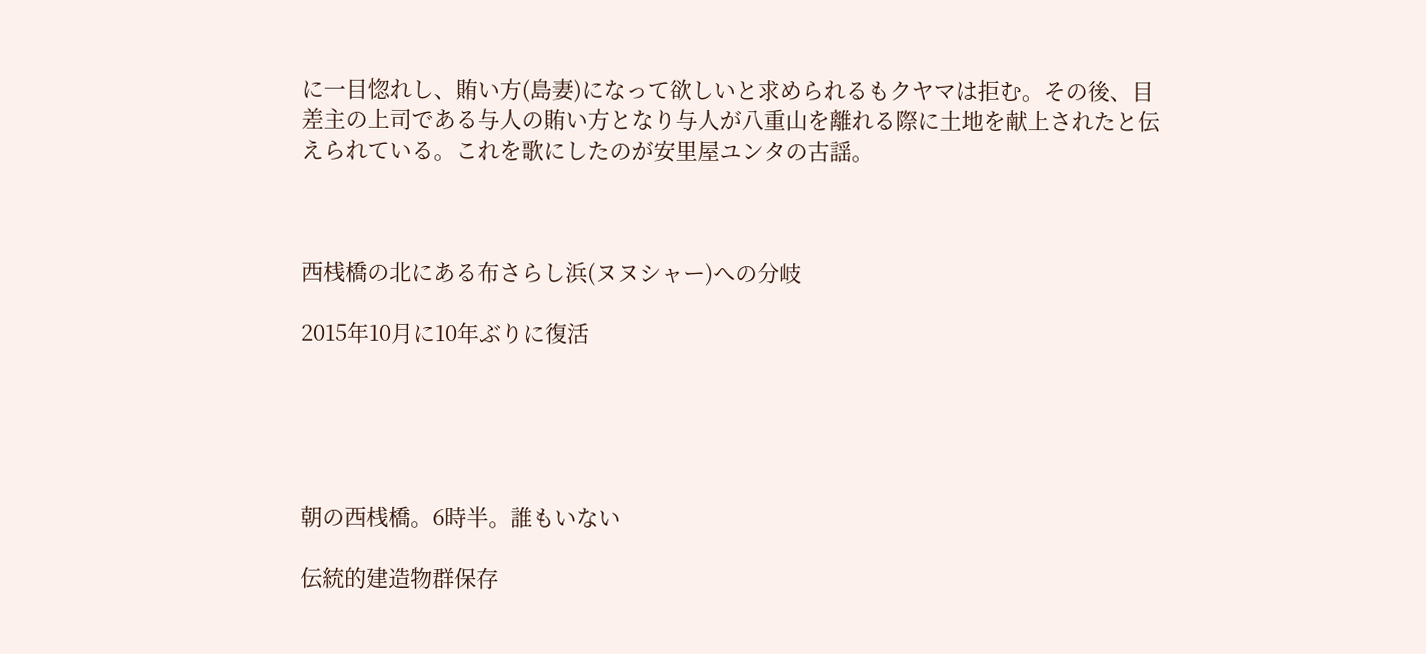に一目惚れし、賄い方(島妻)になって欲しいと求められるもクヤマは拒む。その後、目差主の上司である与人の賄い方となり与人が八重山を離れる際に土地を献上されたと伝えられている。これを歌にしたのが安里屋ユンタの古謡。



西桟橋の北にある布さらし浜(ヌヌシャー)への分岐

2015年10月に10年ぶりに復活





朝の西桟橋。6時半。誰もいない

伝統的建造物群保存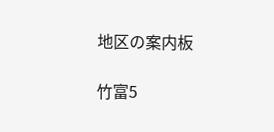地区の案内板

竹富5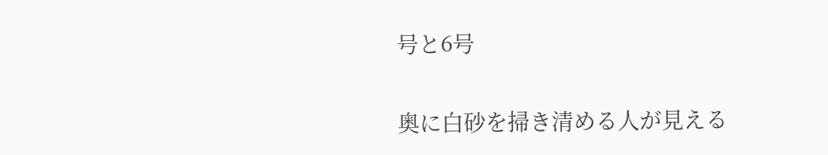号と6号

奥に白砂を掃き清める人が見える